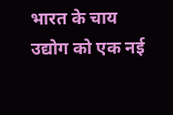भारत के चाय उद्योग को एक नई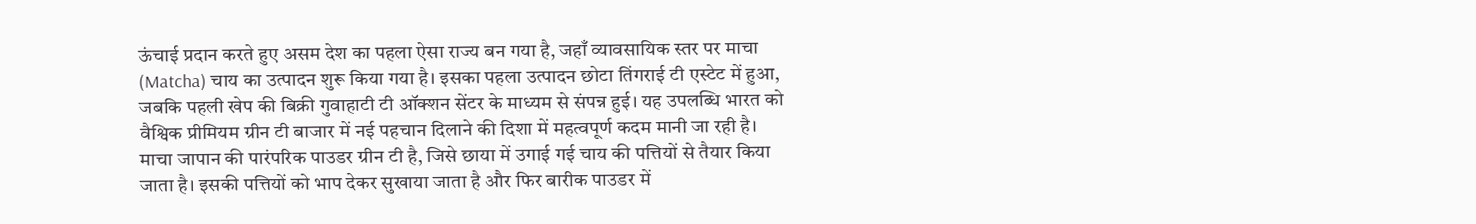ऊंचाई प्रदान करते हुए असम देश का पहला ऐसा राज्य बन गया है, जहाँ व्यावसायिक स्तर पर माचा (Matcha) चाय का उत्पादन शुरू किया गया है। इसका पहला उत्पादन छोटा तिंगराई टी एस्टेट में हुआ, जबकि पहली खेप की बिक्री गुवाहाटी टी ऑक्शन सेंटर के माध्यम से संपन्न हुई। यह उपलब्धि भारत को वैश्विक प्रीमियम ग्रीन टी बाजार में नई पहचान दिलाने की दिशा में महत्वपूर्ण कदम मानी जा रही है।
माचा जापान की पारंपरिक पाउडर ग्रीन टी है, जिसे छाया में उगाई गई चाय की पत्तियों से तैयार किया जाता है। इसकी पत्तियों को भाप देकर सुखाया जाता है और फिर बारीक पाउडर में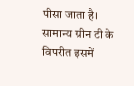पीसा जाता है। सामान्य ग्रीन टी के विपरीत इसमें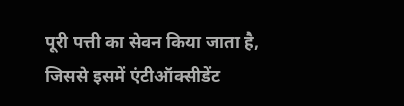पूरी पत्ती का सेवन किया जाता है, जिससे इसमें एंटीऑक्सीडेंट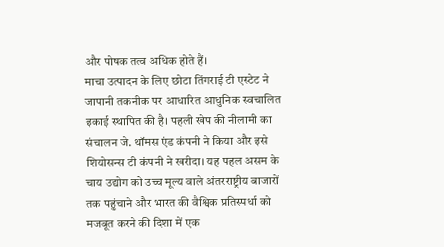और पोषक तत्व अधिक होते हैं।
माचा उत्पादन के लिए छोटा तिंगराई टी एस्टेट ने जापानी तकनीक पर आधारित आधुनिक स्वचालित इकाई स्थापित की है। पहली खेप की नीलामी का संचालन जे. थॉमस एंड कंपनी ने किया और इसे शियोसन्स टी कंपनी ने खरीदा। यह पहल असम के चाय उद्योग को उच्च मूल्य वाले अंतरराष्ट्रीय बाजारों तक पहुंचाने और भारत की वैश्विक प्रतिस्पर्धा को मजबूत करने की दिशा में एक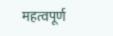महत्वपूर्ण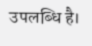उपलब्धि है।